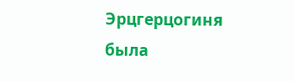Эрцгерцогиня была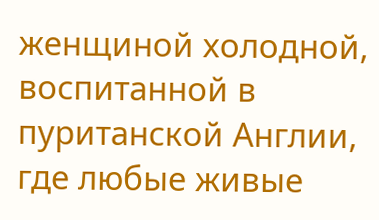женщиной холодной, воспитанной в пуританской Англии, где любые живые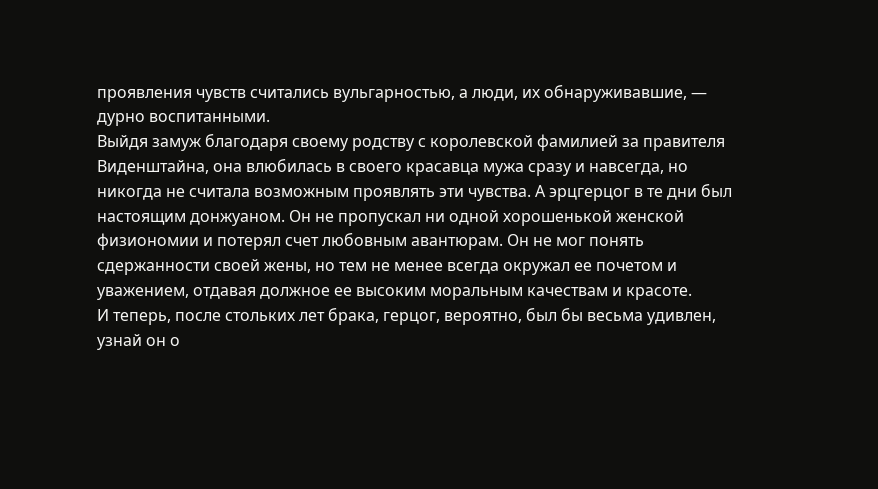проявления чувств считались вульгарностью, а люди, их обнаруживавшие, — дурно воспитанными.
Выйдя замуж благодаря своему родству с королевской фамилией за правителя Виденштайна, она влюбилась в своего красавца мужа сразу и навсегда, но никогда не считала возможным проявлять эти чувства. А эрцгерцог в те дни был настоящим донжуаном. Он не пропускал ни одной хорошенькой женской физиономии и потерял счет любовным авантюрам. Он не мог понять сдержанности своей жены, но тем не менее всегда окружал ее почетом и уважением, отдавая должное ее высоким моральным качествам и красоте.
И теперь, после стольких лет брака, герцог, вероятно, был бы весьма удивлен, узнай он о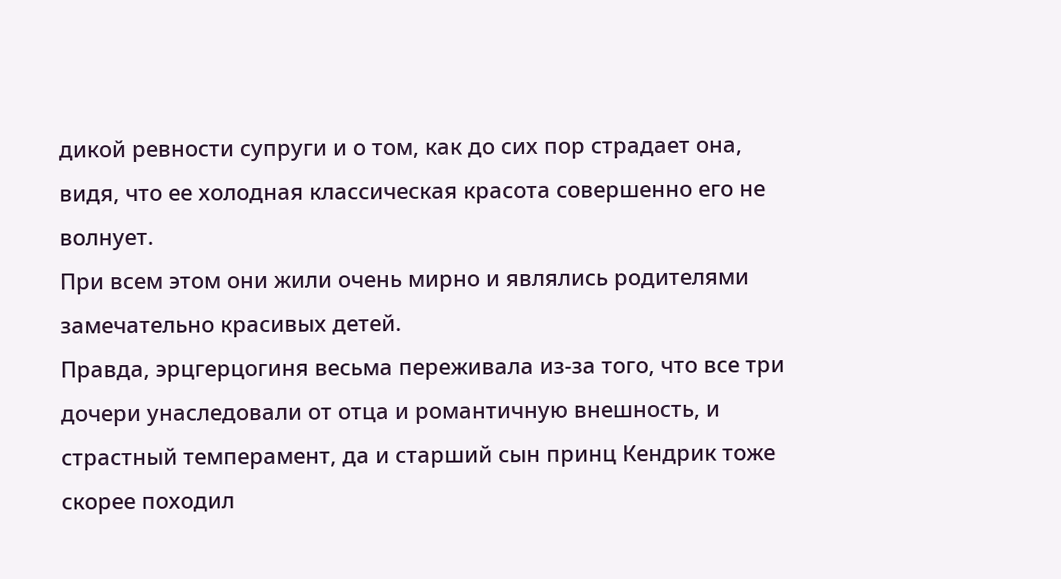дикой ревности супруги и о том, как до сих пор страдает она, видя, что ее холодная классическая красота совершенно его не волнует.
При всем этом они жили очень мирно и являлись родителями замечательно красивых детей.
Правда, эрцгерцогиня весьма переживала из-за того, что все три дочери унаследовали от отца и романтичную внешность, и страстный темперамент, да и старший сын принц Кендрик тоже скорее походил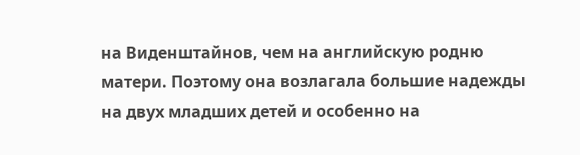на Виденштайнов, чем на английскую родню матери. Поэтому она возлагала большие надежды на двух младших детей и особенно на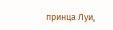принца Луи,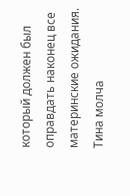который должен был оправдать наконец все материнские ожидания.
Тина молча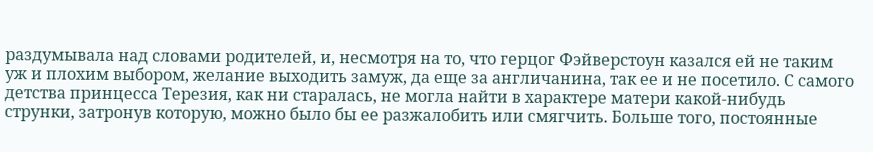раздумывала над словами родителей, и, несмотря на то, что герцог Фэйверстоун казался ей не таким уж и плохим выбором, желание выходить замуж, да еще за англичанина, так ее и не посетило. С самого детства принцесса Терезия, как ни старалась, не могла найти в характере матери какой-нибудь струнки, затронув которую, можно было бы ее разжалобить или смягчить. Больше того, постоянные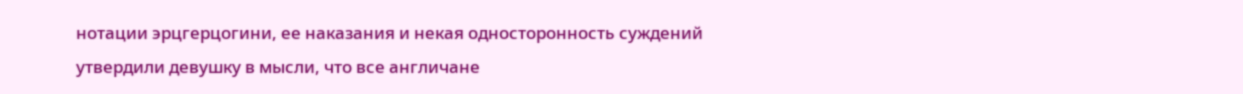нотации эрцгерцогини, ее наказания и некая односторонность суждений утвердили девушку в мысли, что все англичане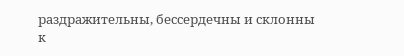раздражительны, бессердечны и склонны к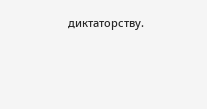диктаторству.